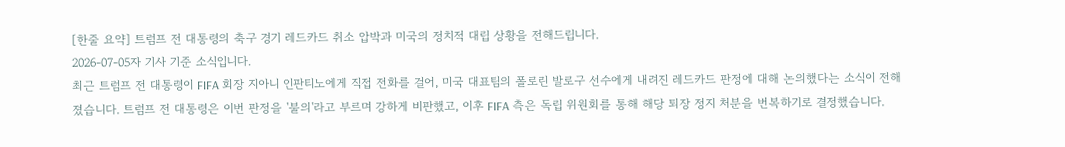[한줄 요약] 트럼프 전 대통령의 축구 경기 레드카드 취소 압박과 미국의 정치적 대립 상황을 전해드립니다.
2026-07-05자 기사 기준 소식입니다.
최근 트럼프 전 대통령이 FIFA 회장 지아니 인판티노에게 직접 전화를 걸어, 미국 대표팀의 폴로린 발로구 선수에게 내려진 레드카드 판정에 대해 논의했다는 소식이 전해졌습니다. 트럼프 전 대통령은 이번 판정을 '불의'라고 부르며 강하게 비판했고, 이후 FIFA 측은 독립 위원회를 통해 해당 퇴장 정지 처분을 번복하기로 결정했습니다.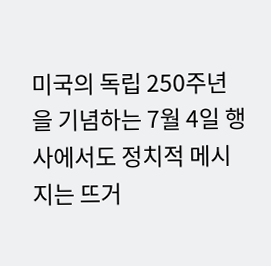미국의 독립 250주년을 기념하는 7월 4일 행사에서도 정치적 메시지는 뜨거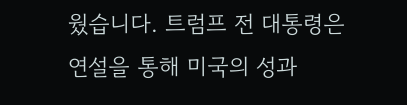웠습니다. 트럼프 전 대통령은 연설을 통해 미국의 성과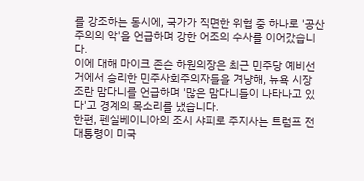를 강조하는 동시에, 국가가 직면한 위협 중 하나로 '공산주의의 악'을 언급하며 강한 어조의 수사를 이어갔습니다.
이에 대해 마이크 존슨 하원의장은 최근 민주당 예비선거에서 승리한 민주사회주의자들을 겨냥해, 뉴욕 시장 조란 맘다니를 언급하며 '많은 맘다니들이 나타나고 있다'고 경계의 목소리를 냈습니다.
한편, 펜실베이니아의 조시 샤피로 주지사는 트럼프 전 대통령이 미국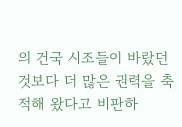의 건국 시조들이 바랐던 것보다 더 많은 권력을 축적해 왔다고 비판하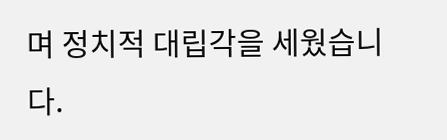며 정치적 대립각을 세웠습니다.